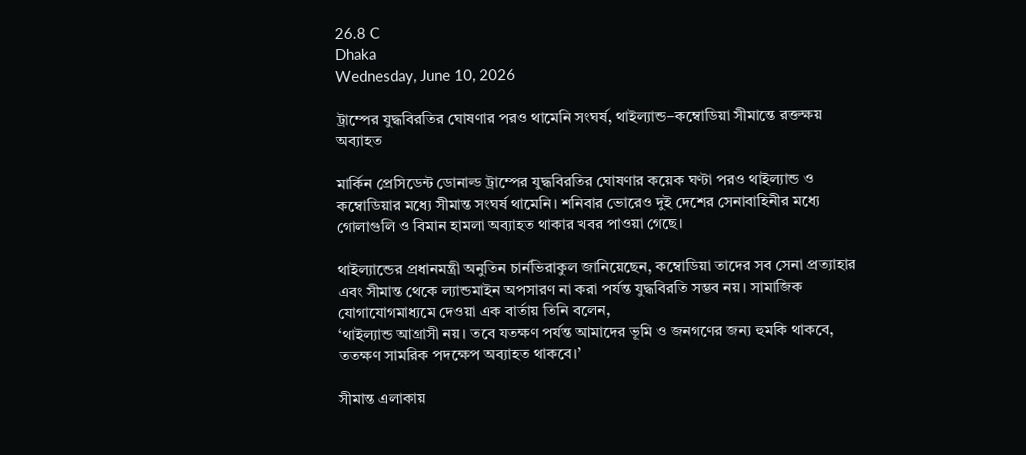26.8 C
Dhaka
Wednesday, June 10, 2026

ট্রাম্পের যুদ্ধবিরতির ঘোষণার পরও থামেনি সংঘর্ষ, থাইল্যান্ড–কম্বোডিয়া সীমান্তে রক্তক্ষয় অব্যাহত

মার্কিন প্রেসিডেন্ট ডোনাল্ড ট্রাম্পের যুদ্ধবিরতির ঘোষণার কয়েক ঘণ্টা পরও থাইল্যান্ড ও কম্বোডিয়ার মধ্যে সীমান্ত সংঘর্ষ থামেনি। শনিবার ভোরেও দুই দেশের সেনাবাহিনীর মধ্যে গোলাগুলি ও বিমান হামলা অব্যাহত থাকার খবর পাওয়া গেছে।

থাইল্যান্ডের প্রধানমন্ত্রী অনুতিন চার্নভিরাকুল জানিয়েছেন, কম্বোডিয়া তাদের সব সেনা প্রত্যাহার এবং সীমান্ত থেকে ল্যান্ডমাইন অপসারণ না করা পর্যন্ত যুদ্ধবিরতি সম্ভব নয়। সামাজিক যোগাযোগমাধ্যমে দেওয়া এক বার্তায় তিনি বলেন,
‘থাইল্যান্ড আগ্রাসী নয়। তবে যতক্ষণ পর্যন্ত আমাদের ভূমি ও জনগণের জন্য হুমকি থাকবে, ততক্ষণ সামরিক পদক্ষেপ অব্যাহত থাকবে।’

সীমান্ত এলাকায়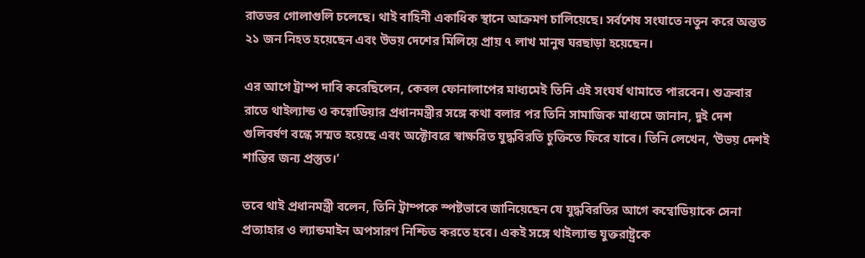রাতভর গোলাগুলি চলেছে। থাই বাহিনী একাধিক স্থানে আক্রমণ চালিয়েছে। সর্বশেষ সংঘাতে নতুন করে অন্তত ২১ জন নিহত হয়েছেন এবং উভয় দেশের মিলিয়ে প্রায় ৭ লাখ মানুষ ঘরছাড়া হয়েছেন।

এর আগে ট্রাম্প দাবি করেছিলেন, কেবল ফোনালাপের মাধ্যমেই তিনি এই সংঘর্ষ থামাতে পারবেন। শুক্রবার রাতে থাইল্যান্ড ও কম্বোডিয়ার প্রধানমন্ত্রীর সঙ্গে কথা বলার পর তিনি সামাজিক মাধ্যমে জানান, দুই দেশ গুলিবর্ষণ বন্ধে সম্মত হয়েছে এবং অক্টোবরে স্বাক্ষরিত যুদ্ধবিরতি চুক্তিতে ফিরে যাবে। তিনি লেখেন, ‘উভয় দেশই শান্তির জন্য প্রস্তুত।’

তবে থাই প্রধানমন্ত্রী বলেন, তিনি ট্রাম্পকে স্পষ্টভাবে জানিয়েছেন যে যুদ্ধবিরতির আগে কম্বোডিয়াকে সেনা প্রত্যাহার ও ল্যান্ডমাইন অপসারণ নিশ্চিত করতে হবে। একই সঙ্গে থাইল্যান্ড যুক্তরাষ্ট্রকে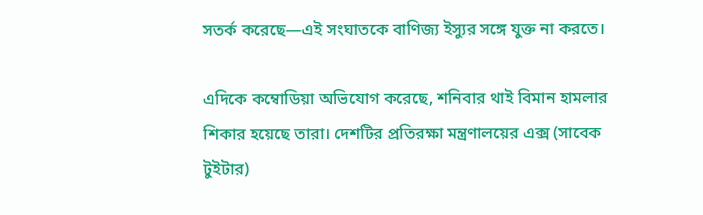সতর্ক করেছে—এই সংঘাতকে বাণিজ্য ইস্যুর সঙ্গে যুক্ত না করতে।

এদিকে কম্বোডিয়া অভিযোগ করেছে, শনিবার থাই বিমান হামলার শিকার হয়েছে তারা। দেশটির প্রতিরক্ষা মন্ত্রণালয়ের এক্স (সাবেক টুইটার)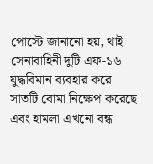পোস্টে জানানো হয়, থাই সেনাবাহিনী দুটি এফ-১৬ যুদ্ধবিমান ব্যবহার করে সাতটি বোমা নিক্ষেপ করেছে এবং হামলা এখনো বন্ধ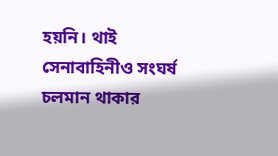হয়নি। থাই সেনাবাহিনীও সংঘর্ষ চলমান থাকার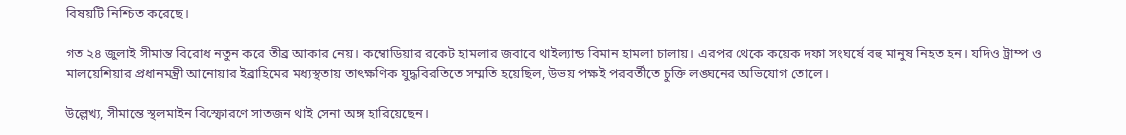বিষয়টি নিশ্চিত করেছে।

গত ২৪ জুলাই সীমান্ত বিরোধ নতুন করে তীব্র আকার নেয়। কম্বোডিয়ার রকেট হামলার জবাবে থাইল্যান্ড বিমান হামলা চালায়। এরপর থেকে কয়েক দফা সংঘর্ষে বহু মানুষ নিহত হন। যদিও ট্রাম্প ও মালয়েশিয়ার প্রধানমন্ত্রী আনোয়ার ইব্রাহিমের মধ্যস্থতায় তাৎক্ষণিক যুদ্ধবিরতিতে সম্মতি হয়েছিল, উভয় পক্ষই পরবর্তীতে চুক্তি লঙ্ঘনের অভিযোগ তোলে।

উল্লেখ্য, সীমান্তে স্থলমাইন বিস্ফোরণে সাতজন থাই সেনা অঙ্গ হারিয়েছেন।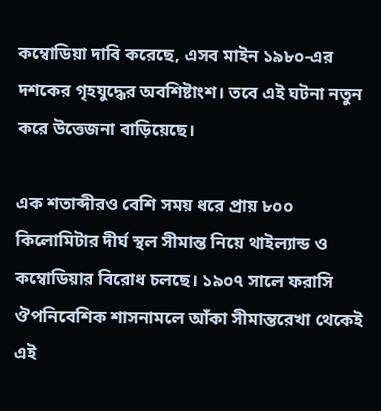কম্বোডিয়া দাবি করেছে, এসব মাইন ১৯৮০-এর দশকের গৃহযুদ্ধের অবশিষ্টাংশ। তবে এই ঘটনা নতুন করে উত্তেজনা বাড়িয়েছে।

এক শতাব্দীরও বেশি সময় ধরে প্রায় ৮০০ কিলোমিটার দীর্ঘ স্থল সীমান্ত নিয়ে থাইল্যান্ড ও কম্বোডিয়ার বিরোধ চলছে। ১৯০৭ সালে ফরাসি ঔপনিবেশিক শাসনামলে আঁকা সীমান্তরেখা থেকেই এই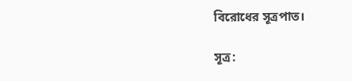বিরোধের সূত্রপাত।

সূত্র: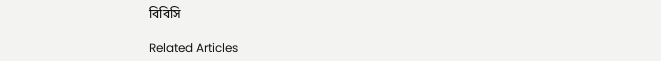বিবিসি

Related Articles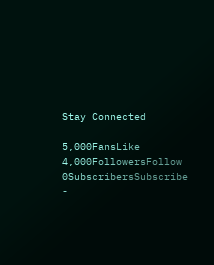Stay Connected

5,000FansLike
4,000FollowersFollow
0SubscribersSubscribe
-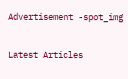Advertisement -spot_img

Latest Articles